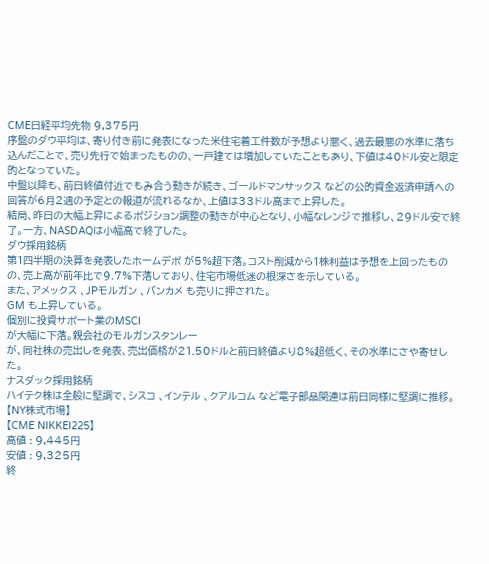CME日経平均先物 9,375円
序盤のダウ平均は、寄り付き前に発表になった米住宅着工件数が予想より悪く、過去最悪の水準に落ち込んだことで、売り先行で始まったものの、一戸建ては増加していたこともあり、下値は40ドル安と限定的となっていた。
中盤以降も、前日終値付近でもみ合う動きが続き、ゴールドマンサックス などの公的資金返済申請への回答が6月2週の予定との報道が流れるなか、上値は33ドル高まで上昇した。
結局、昨日の大幅上昇によるポジション調整の動きが中心となり、小幅なレンジで推移し、29ドル安で終了。一方、NASDAQは小幅高で終了した。
ダウ採用銘柄
第1四半期の決算を発表したホームデポ が5%超下落。コスト削減から1株利益は予想を上回ったものの、売上高が前年比で9.7%下落しており、住宅市場低迷の根深さを示している。
また、アメックス 、JPモルガン 、バンカメ も売りに押された。
GM も上昇している。
個別に投資サポート業のMSCI
が大幅に下落。親会社のモルガンスタンレー
が、同社株の売出しを発表、売出価格が21.50ドルと前日終値より8%超低く、その水準にさや寄せした。
ナスダック採用銘柄
ハイテク株は全般に堅調で、シスコ 、インテル 、クアルコム など電子部品関連は前日同様に堅調に推移。
【NY株式市場】
【CME NIKKEI225】
高値 : 9,445円
安値 : 9,325円
終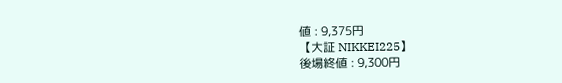値 : 9,375円
【大証 NIKKEI225】
後場終値 : 9,300円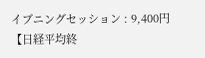イブニングセッション : 9,400円
【日経平均終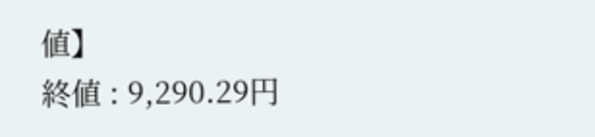値】
終値 : 9,290.29円